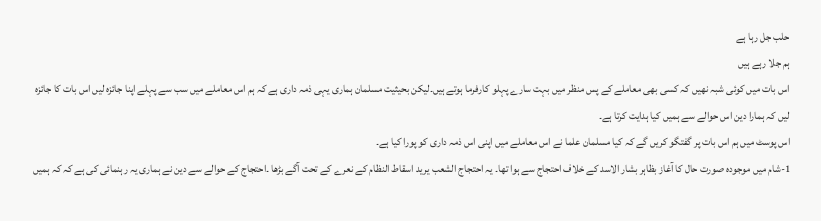حلب جل رہا ہے
ہم جلا رہے ہیں
اس بات میں کوئی شبہ نھیں کہ کسی بھی معاملے کے پس منظر میں بہت سارے پہلو کارفرما ہوتے ہیں۔لیکن بحیثیت مسلمان ہماری یہی ذمہ داری ہے کہ ہم اس معاملے میں سب سے پہلے اپنا جائزہ لیں اس بات کا جائزہ لیں کہ ہمارا دین اس حوالے سے ہمیں کیا ہدایت کرتا ہے۔
اس پوسٹ میں ہم اس بات پر گفتگو کریں گے کہ کیا مسلمان علما نے اس معاملے میں اپنی اس ذمہ داری کو پورا کیا ہے۔
1-شام میں موجودہ صورت حال کا آغاز بظاہر بشار الاسد کے خلاف احتجاج سے ہوا تھا۔ یہ احتجاج الشعب یرید اسقاط النظام کے نعرے کے تحت آگے بڑھا ۔احتجاج کے حوالے سے دین نے ہماری یہ رہنمائی کی ہے کہ کہ ہمیں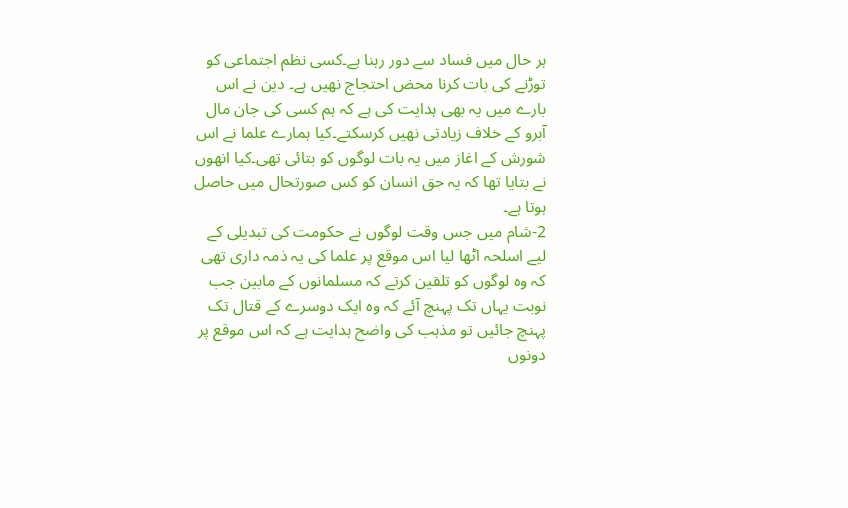ہر حال میں فساد سے دور رہنا ہے۔کسی نظم اجتماعی کو توڑنے کی بات کرنا محض احتجاج نھیں ہے۔ دین نے اس بارے میں یہ بھی ہدایت کی ہے کہ ہم کسی کی جان مال آبرو کے خلاف زیادتی نھیں کرسکتے۔کیا ہمارے علما نے اس شورش کے اغاز میں یہ بات لوگوں کو بتائی تھی۔کیا انھوں نے بتایا تھا کہ یہ حق انسان کو کس صورتحال میں حاصل ہوتا ہے۔
2-شام میں جس وقت لوگوں نے حکومت کی تبدیلی کے لیے اسلحہ اٹھا لیا اس موقع پر علما کی یہ ذمہ داری تھی کہ وہ لوگوں کو تلقین کرتے کہ مسلمانوں کے مابین جب نوبت یہاں تک پہنچ آئے کہ وہ ایک دوسرے کے قتال تک پہنچ جائیں تو مذہب کی واضح ہدایت ہے کہ اس موقع پر دونوں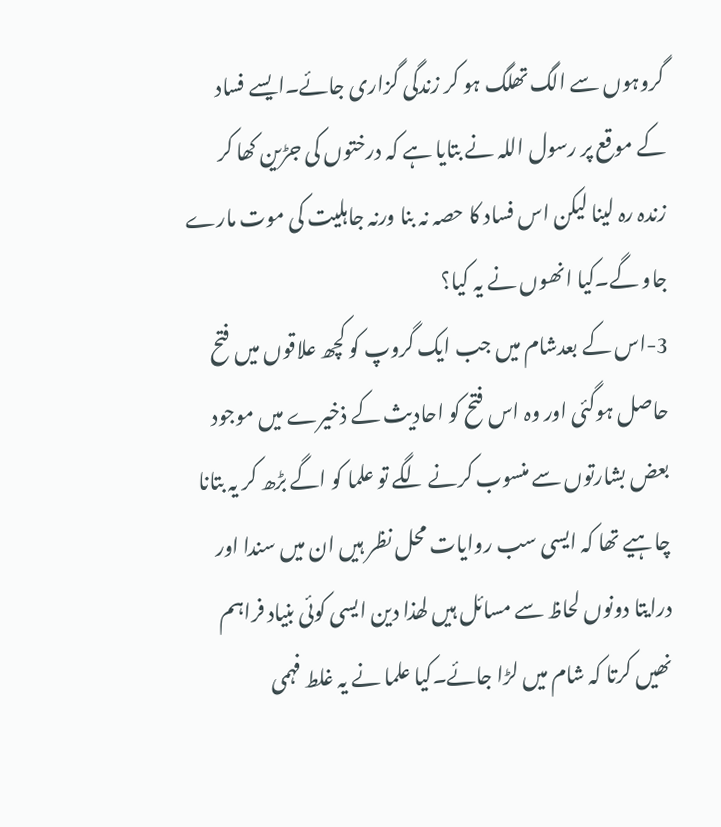گروہوں سے الگ تھلگ ہو کر زندگی گزاری جائے۔ایسے فساد کے موقع پر رسول اللہ نے بتایا ہے کہ درختوں کی جڑین کھا کر زندہ رہ لینا لیکن اس فساد کا حصہ نہ بنا ورنہ جاہلیت کی موت مارے جاو گے۔کیا انھوں نے یہ کیا؟
3-اس کے بعدشام میں جب ایک گروپ کو کچھ علاقوں میں فتح حاصل ہوگئی اور وہ اس فتح کو احادیث کے ذخیرے میں موجود بعض بشارتوں سے منسوب کرنے لگے تو علما کو اگے بڑھ کر یہ بتانا چاہیے تھا کہ ایسی سب روایات محل نظر ہیں ان میں سندا اور درایتا دونوں لحاظ سے مسائل ہیں لھذا دین ایسی کوئی بنیاد فراہم نھیں کرتا کہ شام میں لڑا جائے۔کیا علما نے یہ غلط فہمی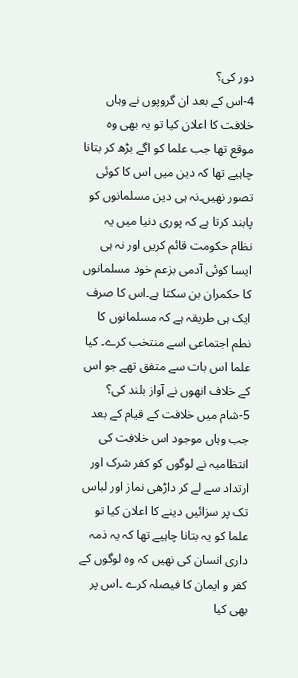دور کی؟
4-اس کے بعد ان گروپوں نے وہاں خلافت کا اعلان کیا تو یہ بھی وہ موقع تھا جب علما کو اگے بڑھ کر بتانا چاہیے تھا کہ دین میں اس کا کوئی تصور نھیں۔نہ ہی دین مسلمانوں کو پابند کرتا ہے کہ پوری دنیا میں یہ نظام حکومت قائم کریں اور نہ ہی ایسا کوئی آدمی بزعم خود مسلمانوں کا حکمران بن سکتا ہے۔اس کا صرف ایک ہی طریقہ ہے کہ مسلمانوں کا نطم اجتماعی اسے منتخب کرے۔ کیا علما اس بات سے متفق تھے جو اس کے خلاف انھوں نے آواز بلند کی؟
5-شام میں خلافت کے قیام کے بعد جب وہاں موجود اس خلافت کی انتظامیہ نے لوگوں کو کفر شرک اور ارتداد سے لے کر داڑھی نماز اور لباس تک پر سزائیں دینے کا اعلان کیا تو علما کو یہ بتانا چاہیے تھا کہ یہ ذمہ داری انسان کی نھیں کہ وہ لوگوں کے کفر و ایمان کا فیصلہ کرے ۔اس پر بھی کیا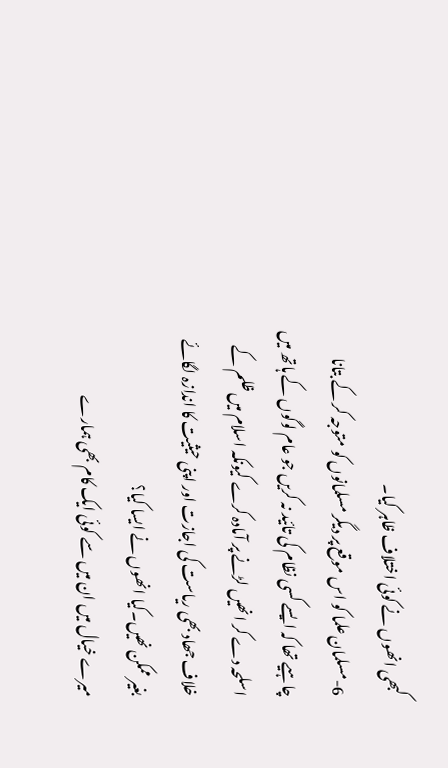کبھی انھوں نے کوئی اختلاف ظاہر کیا۔
6-مسلمان علما کو اس موقع پر دیگر مسلمانوں کو متوجہ کر کے بتانا چاہیے تھا کہ ایسے کسی نظام کی تائید نہ کریں جو عام لوگوں کے ہاتھ میں اسلحہ دے کر انھیں لڑنے پر آمادہ کرے کیونکہ اسلام میں ظلم کے خلاف جھاد بھی ریاست کی اجازت اور اپنی حیثیت کا اندازہ لگائے بغیر ممکن نھیں۔کیا انھوں نے ایسا کیا؟
میرے خیال میں ان میں سے کوئی ایک کام بھی ہمارے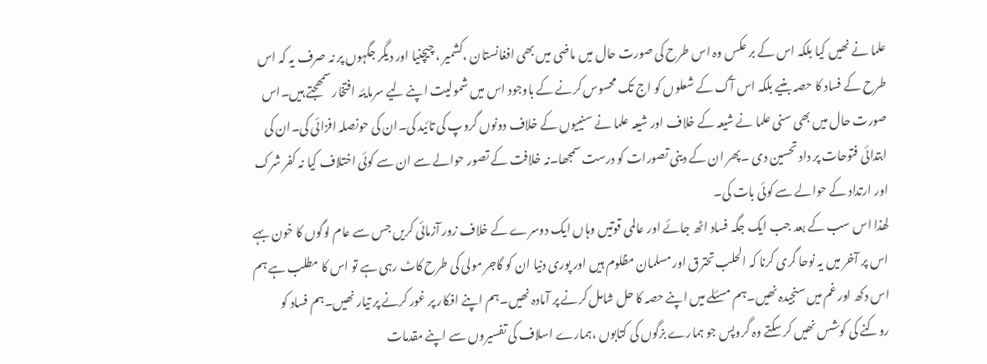علما نے نھیں کیا بلکہ اس کے بر عکس وہ اس طرح کی صورت حال میں ماضی میں بھی افغانستان ،کشمیر ، چیچنیا اور دیگر جگہوں پر نہ صرف یہ کہ اس طرح کے فساد کا حصہ بنیے بلکہ اس آگ کے شعلوں کو اج تک محسوس کرنے کے باوجود اس میں شمولیت اپنے لیے سرمایئہ افتخار سمھجتے ہیں۔اس صورت حال میں بھی سنی علما نے شیعہ کے خلاف اور شیعہ علما نے سنییوں کے خلاف دونوں گروپ کی تائید کی۔ان کی حونصلہ افزائی کی۔ان کی ابتدائی فتوحات پر داد تحسین دی ۔پھر ان کے دینی تصورات کو درست سمجھا۔نہ خلافت کے تصور حوالے سے ان سے کوئی اختلاف کیا نہ کفر شرک اور ارتداد کے حوالے سے کوئی بات کی۔
لھذا اس سب کے بعد جب ایک جگہ فساد اٹھ جائے اور عالمی قوتیں وہاں ایک دوسرے کے خلاف زور آزمائی کریں جس سے عام لوگوں کا خون بہے اس پر آخر میں یہ نوحا گری کرنا کہ الحلب تحترق اور مسلمان مظلوم ہیں اور پوری دنیا ان کو گاجر مولی کی طرح کاٹ رہی ہے تو اس کا مطلب ہے ہم اس دکھ اور غم میں سنجیدہ نھیں۔ہم مسئلے میں اپنے حصہ کا حل شامل کرنے پر آمادہ نھیں۔ہم اپنے افکار پر غور کرنے پر تیار نھیں۔ہم فساد کو روکنے کی کوشس نھیں کر سکتے وہ گروپس جو ہمارے بزگوں کی کتابوں ،ہمارے اسلاف کی تفسیروں سے اپنے مقدمات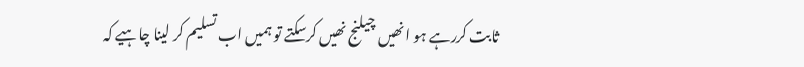ثابت کررہے ہو انھیں چیلنج نھیں کرسکتے تو ہمیں اب تسلیم کر لینا چاہیے کہ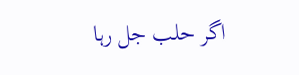اگر حلب جل رہا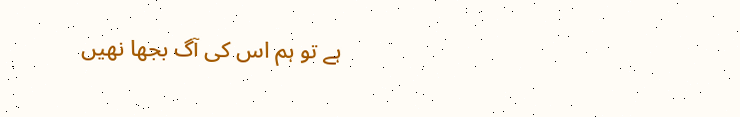ہے تو ہم اس کی آگ بجھا نھیں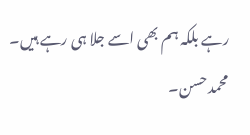رہے بلکہ ہم بھی اسے جلا ہی رہے ہیں۔
محمد حسن۔